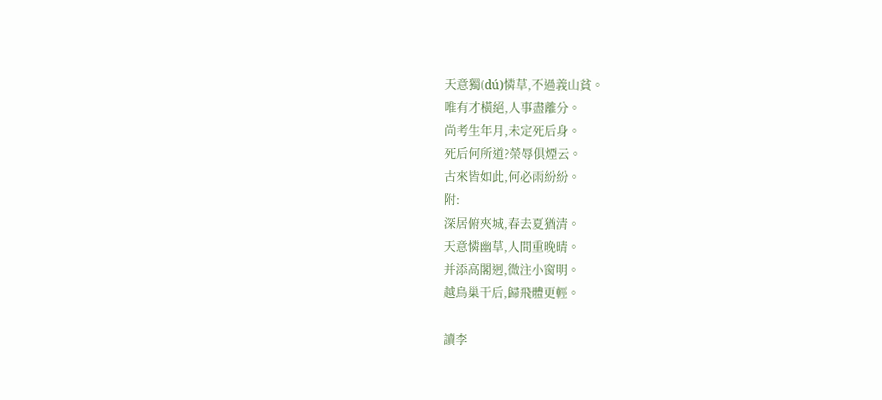天意獨(dú)憐草,不過義山貧。
唯有才橫絕,人事盡離分。
尚考生年月,未定死后身。
死后何所道?榮辱俱煙云。
古來皆如此,何必雨紛紛。
附:
深居俯夾城,春去夏猶清。
天意憐幽草,人間重晚晴。
并添高閣迥,微注小窗明。
越鳥巢干后,歸飛體更輕。

讀李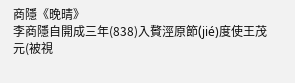商隱《晚晴》
李商隱自開成三年(838)入贅涇原節(jié)度使王茂元(被視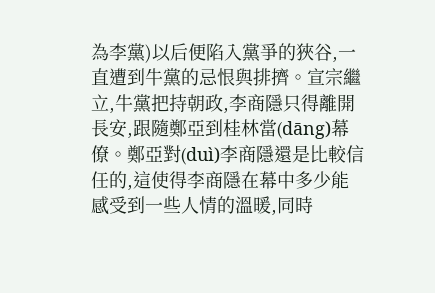為李黨)以后便陷入黨爭的狹谷,一直遭到牛黨的忌恨與排擠。宣宗繼立,牛黨把持朝政,李商隱只得離開長安,跟隨鄭亞到桂林當(dāng)幕僚。鄭亞對(duì)李商隱還是比較信任的,這使得李商隱在幕中多少能感受到一些人情的溫暖,同時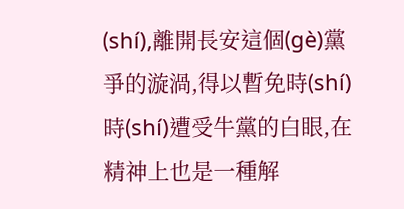(shí),離開長安這個(gè)黨爭的漩渦,得以暫免時(shí)時(shí)遭受牛黨的白眼,在精神上也是一種解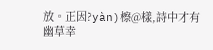放。正因?yàn)檫@樣,詩中才有幽草幸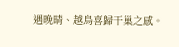遇晚晴、越鳥喜歸干巢之感。